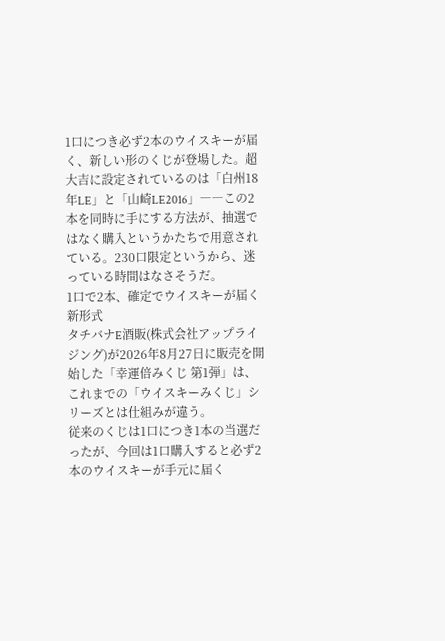1口につき必ず2本のウイスキーが届く、新しい形のくじが登場した。超大吉に設定されているのは「白州18年LE」と「山崎LE2016」――この2本を同時に手にする方法が、抽選ではなく購入というかたちで用意されている。230口限定というから、迷っている時間はなさそうだ。
1口で2本、確定でウイスキーが届く新形式
タチバナE酒販(株式会社アップライジング)が2026年8月27日に販売を開始した「幸運倍みくじ 第1弾」は、これまでの「ウイスキーみくじ」シリーズとは仕組みが違う。
従来のくじは1口につき1本の当選だったが、今回は1口購入すると必ず2本のウイスキーが手元に届く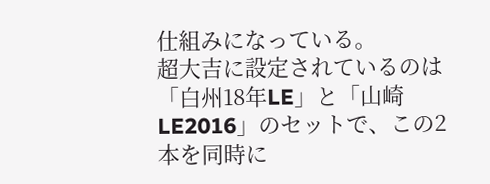仕組みになっている。
超大吉に設定されているのは「白州18年LE」と「山崎LE2016」のセットで、この2本を同時に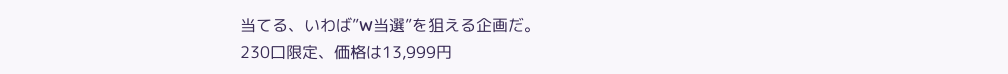当てる、いわば”W当選”を狙える企画だ。
230口限定、価格は13,999円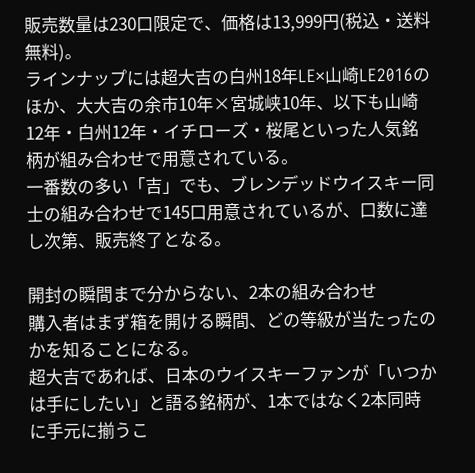販売数量は230口限定で、価格は13,999円(税込・送料無料)。
ラインナップには超大吉の白州18年LE×山崎LE2016のほか、大大吉の余市10年×宮城峡10年、以下も山崎12年・白州12年・イチローズ・桜尾といった人気銘柄が組み合わせで用意されている。
一番数の多い「吉」でも、ブレンデッドウイスキー同士の組み合わせで145口用意されているが、口数に達し次第、販売終了となる。

開封の瞬間まで分からない、2本の組み合わせ
購入者はまず箱を開ける瞬間、どの等級が当たったのかを知ることになる。
超大吉であれば、日本のウイスキーファンが「いつかは手にしたい」と語る銘柄が、1本ではなく2本同時に手元に揃うこ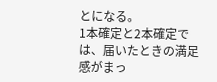とになる。
1本確定と2本確定では、届いたときの満足感がまっ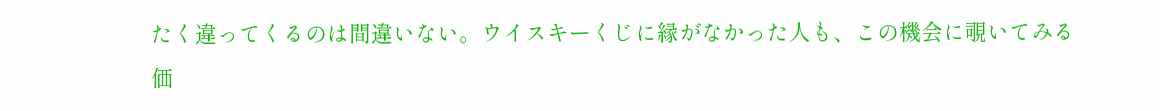たく違ってくるのは間違いない。ウイスキーくじに縁がなかった人も、この機会に覗いてみる価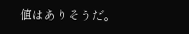値はありそうだ。